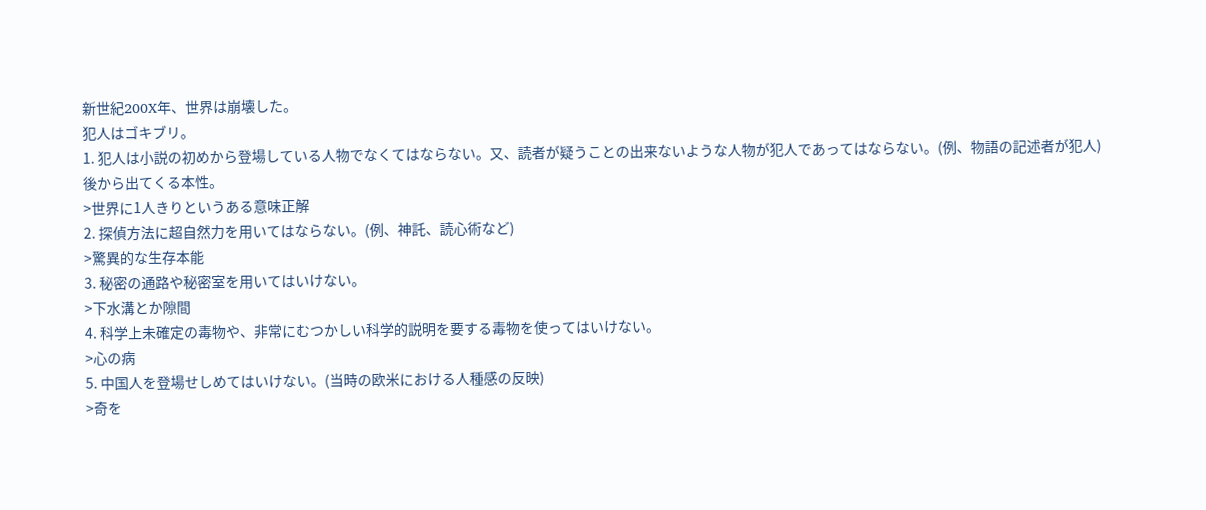新世紀200X年、世界は崩壊した。
犯人はゴキブリ。
1. 犯人は小説の初めから登場している人物でなくてはならない。又、読者が疑うことの出来ないような人物が犯人であってはならない。(例、物語の記述者が犯人)
後から出てくる本性。
>世界に1人きりというある意味正解
2. 探偵方法に超自然力を用いてはならない。(例、神託、読心術など)
>驚異的な生存本能
3. 秘密の通路や秘密室を用いてはいけない。
>下水溝とか隙間
4. 科学上未確定の毒物や、非常にむつかしい科学的説明を要する毒物を使ってはいけない。
>心の病
5. 中国人を登場せしめてはいけない。(当時の欧米における人種感の反映)
>奇を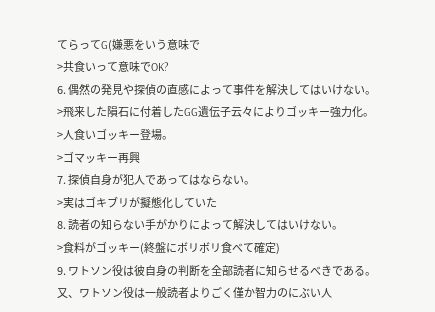てらってG(嫌悪をいう意味で
>共食いって意味でOK?
6. 偶然の発見や探偵の直感によって事件を解決してはいけない。
>飛来した隕石に付着したGG遺伝子云々によりゴッキー強力化。
>人食いゴッキー登場。
>ゴマッキー再興
7. 探偵自身が犯人であってはならない。
>実はゴキブリが擬態化していた
8. 読者の知らない手がかりによって解決してはいけない。
>食料がゴッキー(終盤にボリボリ食べて確定)
9. ワトソン役は彼自身の判断を全部読者に知らせるべきである。又、ワトソン役は一般読者よりごく僅か智力のにぶい人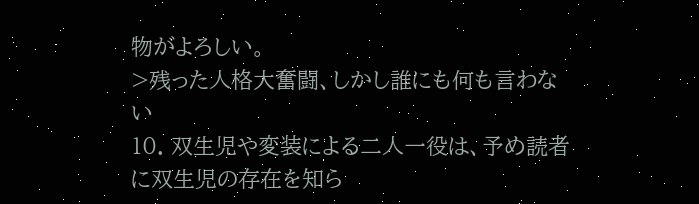物がよろしい。
>残った人格大奮闘、しかし誰にも何も言わない
10. 双生児や変装による二人一役は、予め読者に双生児の存在を知ら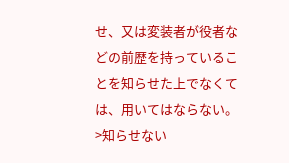せ、又は変装者が役者などの前歴を持っていることを知らせた上でなくては、用いてはならない。
>知らせない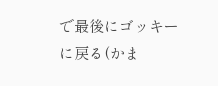で最後にゴッキーに戻る(かま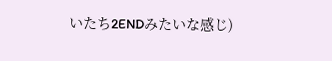いたち2ENDみたいな感じ)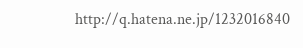http://q.hatena.ne.jp/1232016840